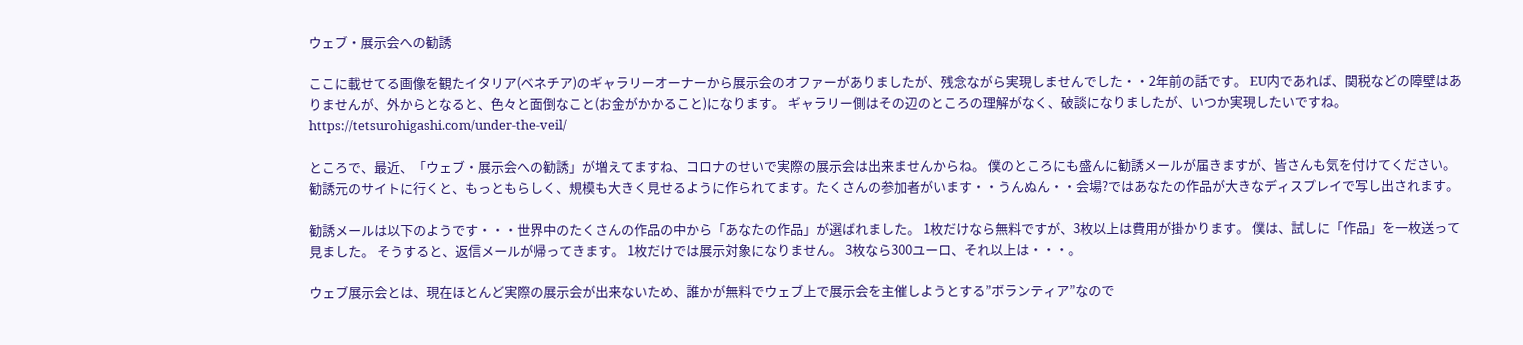ウェブ・展示会への勧誘

ここに載せてる画像を観たイタリア(ベネチア)のギャラリーオーナーから展示会のオファーがありましたが、残念ながら実現しませんでした・・2年前の話です。 EU内であれば、関税などの障壁はありませんが、外からとなると、色々と面倒なこと(お金がかかること)になります。 ギャラリー側はその辺のところの理解がなく、破談になりましたが、いつか実現したいですね。   https://tetsurohigashi.com/under-the-veil/

ところで、最近、「ウェブ・展示会への勧誘」が増えてますね、コロナのせいで実際の展示会は出来ませんからね。 僕のところにも盛んに勧誘メールが届きますが、皆さんも気を付けてください。 勧誘元のサイトに行くと、もっともらしく、規模も大きく見せるように作られてます。たくさんの参加者がいます・・うんぬん・・会場?ではあなたの作品が大きなディスプレイで写し出されます。

勧誘メールは以下のようです・・・世界中のたくさんの作品の中から「あなたの作品」が選ばれました。 1枚だけなら無料ですが、3枚以上は費用が掛かります。 僕は、試しに「作品」を一枚送って見ました。 そうすると、返信メールが帰ってきます。 1枚だけでは展示対象になりません。 3枚なら300ユーロ、それ以上は・・・。

ウェブ展示会とは、現在ほとんど実際の展示会が出来ないため、誰かが無料でウェブ上で展示会を主催しようとする”ボランティア”なので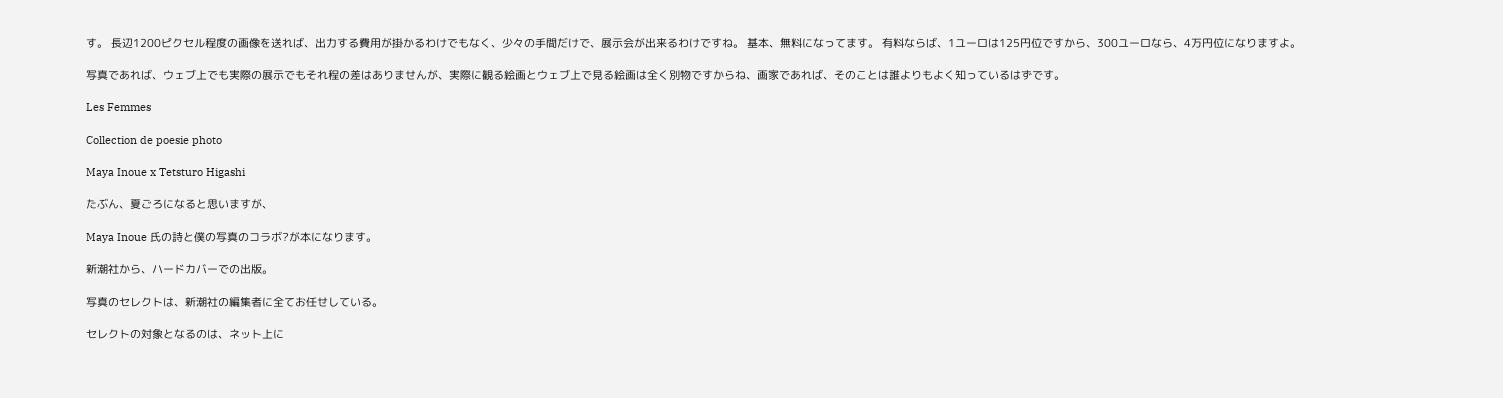す。 長辺1200ピクセル程度の画像を送れば、出力する費用が掛かるわけでもなく、少々の手間だけで、展示会が出来るわけですね。 基本、無料になってます。 有料ならば、1ユーロは125円位ですから、300ユーロなら、4万円位になりますよ。

写真であれば、ウェブ上でも実際の展示でもそれ程の差はありませんが、実際に観る絵画とウェブ上で見る絵画は全く別物ですからね、画家であれば、そのことは誰よりもよく知っているはずです。

Les Femmes

Collection de poesie photo

Maya Inoue x Tetsturo Higashi

たぶん、夏ごろになると思いますが、

Maya Inoue 氏の詩と僕の写真のコラボ?が本になります。

新潮社から、ハードカバーでの出版。

写真のセレクトは、新潮社の編集者に全てお任せしている。

セレクトの対象となるのは、ネット上に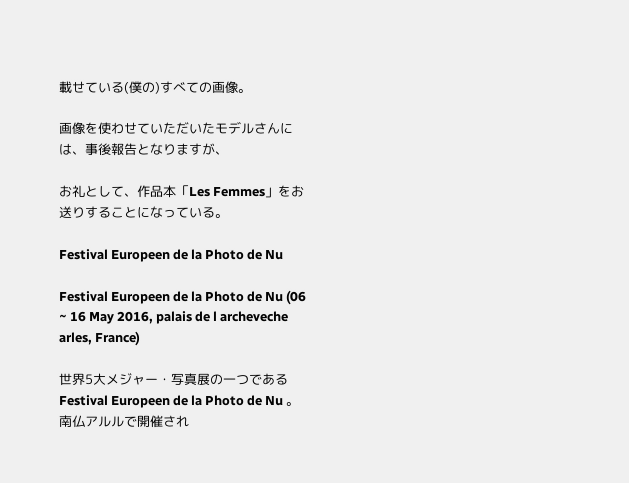載せている(僕の)すべての画像。

画像を使わせていただいたモデルさんには、事後報告となりますが、

お礼として、作品本「Les Femmes」をお送りすることになっている。

Festival Europeen de la Photo de Nu

Festival Europeen de la Photo de Nu (06 ~ 16 May 2016, palais de l archeveche arles, France)

世界5大メジャー・写真展の一つである Festival Europeen de la Photo de Nu 。 南仏アルルで開催され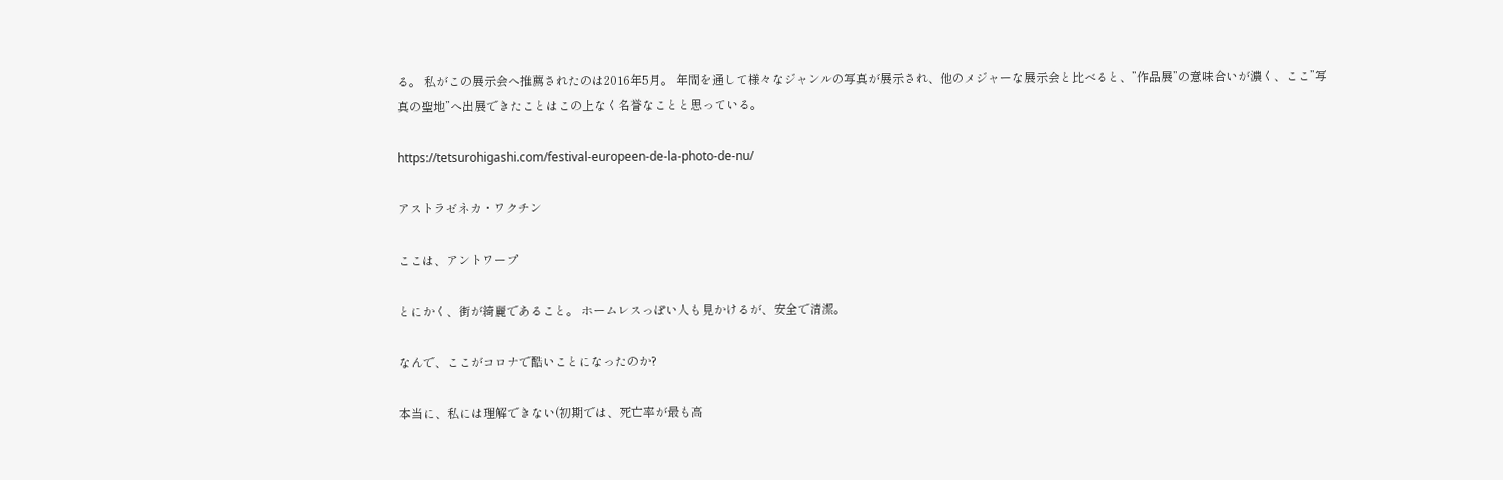る。 私がこの展示会へ推薦されたのは2016年5月。 年間を通して様々なジャンルの写真が展示され、他のメジャーな展示会と比べると、”作品展”の意味合いが濃く、ここ”写真の聖地”へ出展できたことはこの上なく名誉なことと思っている。

https://tetsurohigashi.com/festival-europeen-de-la-photo-de-nu/

アストラゼネカ・ワクチン

ここは、アントワープ

とにかく、街が綺麗であること。 ホームレスっぽい人も見かけるが、安全で清潔。

なんで、ここがコロナで酷いことになったのか?

本当に、私には理解できない(初期では、死亡率が最も高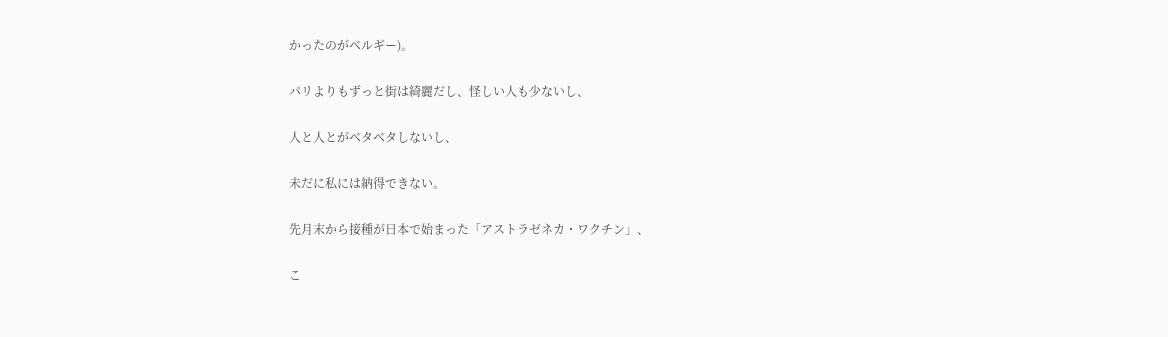かったのがベルギー)。

パリよりもずっと街は綺麗だし、怪しい人も少ないし、

人と人とがベタベタしないし、

未だに私には納得できない。

先月末から接種が日本で始まった「アストラゼネカ・ワクチン」、

こ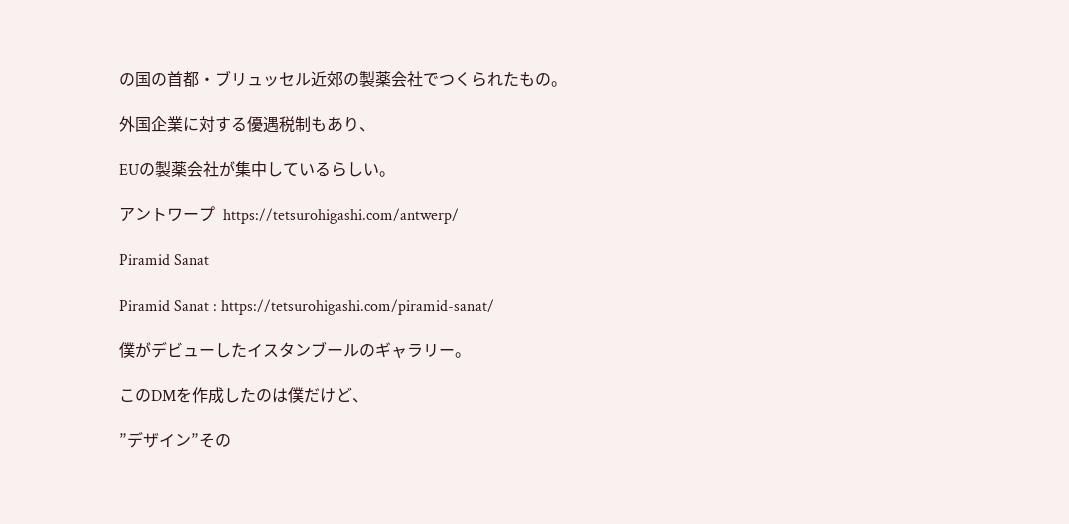の国の首都・ブリュッセル近郊の製薬会社でつくられたもの。

外国企業に対する優遇税制もあり、

EUの製薬会社が集中しているらしい。

アントワープ  https://tetsurohigashi.com/antwerp/

Piramid Sanat

Piramid Sanat : https://tetsurohigashi.com/piramid-sanat/

僕がデビューしたイスタンブールのギャラリー。

このDMを作成したのは僕だけど、

”デザイン”その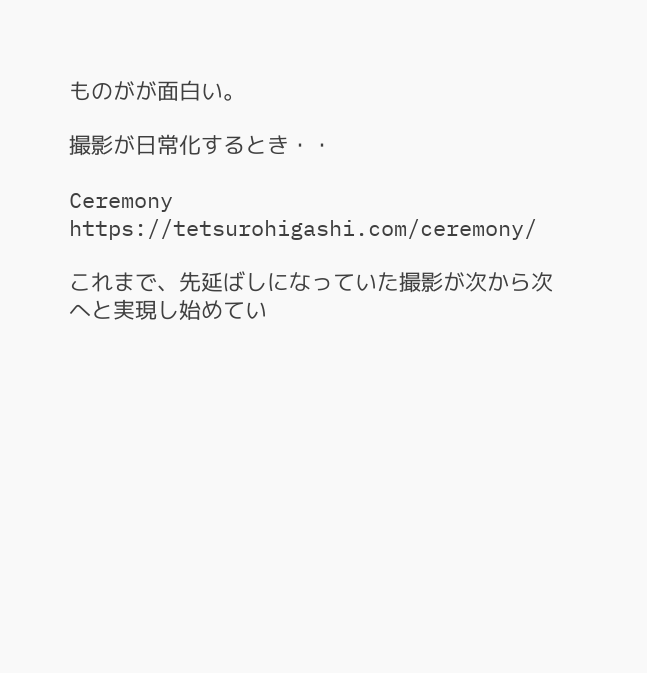ものがが面白い。

撮影が日常化するとき・・

Ceremony https://tetsurohigashi.com/ceremony/

これまで、先延ばしになっていた撮影が次から次へと実現し始めてい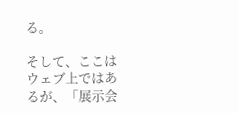る。

そして、ここはウェブ上ではあるが、「展示会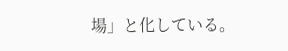場」と化している。